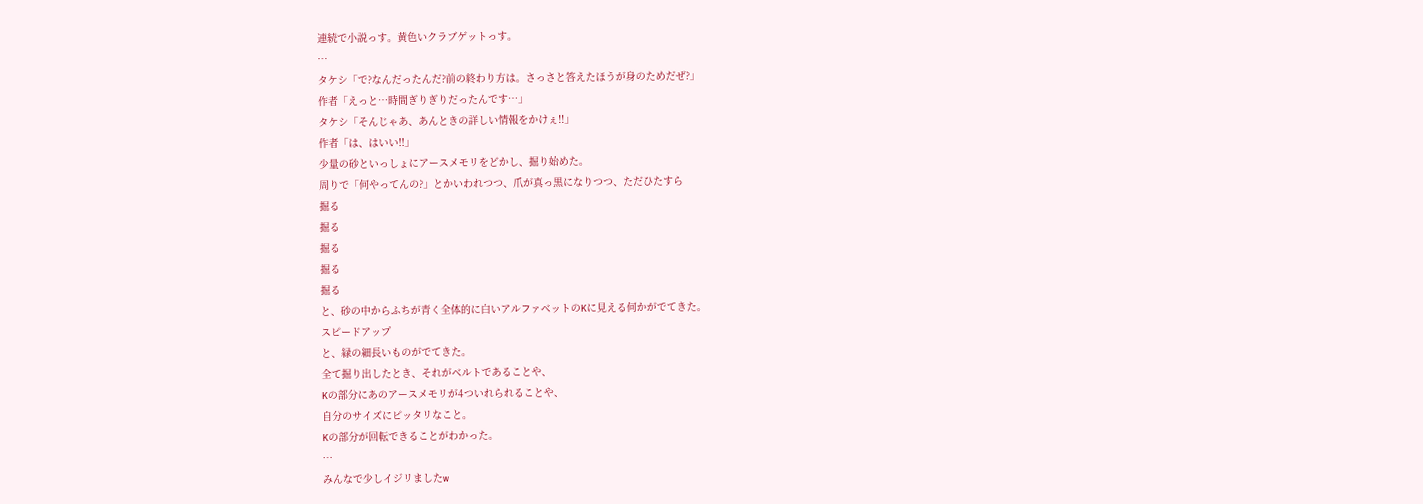連続で小説っす。黄色いクラブゲットっす。
…
タケシ「で?なんだったんだ?前の終わり方は。さっさと答えたほうが身のためだぜ?」
作者「えっと…時間ぎりぎりだったんです…」
タケシ「そんじゃあ、あんときの詳しい情報をかけぇ!!」
作者「は、はいい!!」
少量の砂といっしょにアースメモリをどかし、掘り始めた。
周りで「何やってんの?」とかいわれつつ、爪が真っ黒になりつつ、ただひたすら
掘る
掘る
掘る
掘る
掘る
と、砂の中からふちが青く全体的に白いアルファベットのKに見える何かがでてきた。
スピードアップ
と、緑の細長いものがでてきた。
全て掘り出したとき、それがベルトであることや、
Kの部分にあのアースメモリが4ついれられることや、
自分のサイズにピッタリなこと。
Kの部分が回転できることがわかった。
…
みんなで少しイジリましたw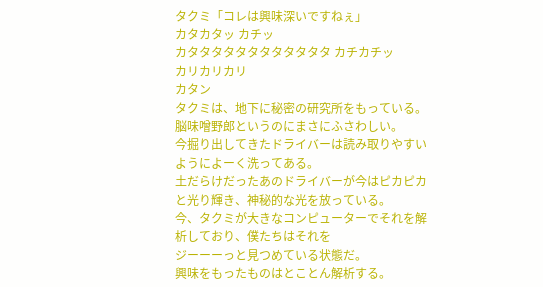タクミ「コレは興味深いですねぇ」
カタカタッ カチッ
カタタタタタタタタタタタタ カチカチッ
カリカリカリ
カタン
タクミは、地下に秘密の研究所をもっている。脳味噌野郎というのにまさにふさわしい。
今掘り出してきたドライバーは読み取りやすいようによーく洗ってある。
土だらけだったあのドライバーが今はピカピカと光り輝き、神秘的な光を放っている。
今、タクミが大きなコンピューターでそれを解析しており、僕たちはそれを
ジーーーっと見つめている状態だ。
興味をもったものはとことん解析する。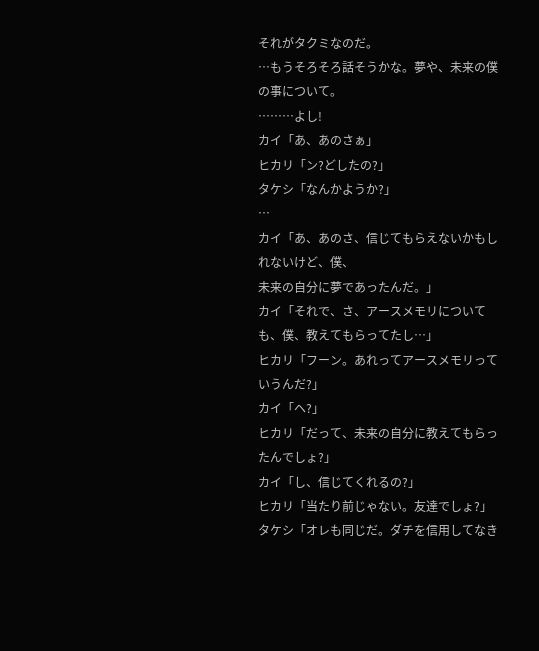それがタクミなのだ。
…もうそろそろ話そうかな。夢や、未来の僕の事について。
………よし!
カイ「あ、あのさぁ」
ヒカリ「ン?どしたの?」
タケシ「なんかようか?」
…
カイ「あ、あのさ、信じてもらえないかもしれないけど、僕、
未来の自分に夢であったんだ。」
カイ「それで、さ、アースメモリについても、僕、教えてもらってたし…」
ヒカリ「フーン。あれってアースメモリっていうんだ?」
カイ「ヘ?」
ヒカリ「だって、未来の自分に教えてもらったんでしょ?」
カイ「し、信じてくれるの?」
ヒカリ「当たり前じゃない。友達でしょ?」
タケシ「オレも同じだ。ダチを信用してなき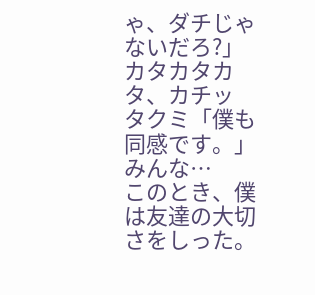ゃ、ダチじゃないだろ?」
カタカタカタ、カチッ
タクミ「僕も同感です。」
みんな…
このとき、僕は友達の大切さをしった。